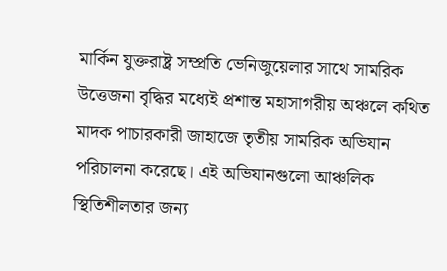মার্কিন যুক্তরাষ্ট্র সম্প্রতি ভেনিজুয়েলার সাথে সামরিক উত্তেজনা বৃদ্ধির মধ্যেই প্রশান্ত মহাসাগরীয় অঞ্চলে কথিত মাদক পাচারকারী জাহাজে তৃতীয় সামরিক অভিযান পরিচালনা করেছে। এই অভিযানগুলো আঞ্চলিক স্থিতিশীলতার জন্য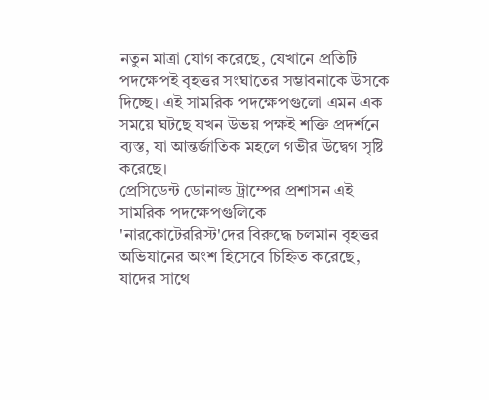নতুন মাত্রা যোগ করেছে, যেখানে প্রতিটি পদক্ষেপই বৃহত্তর সংঘাতের সম্ভাবনাকে উসকে দিচ্ছে। এই সামরিক পদক্ষেপগুলো এমন এক সময়ে ঘটছে যখন উভয় পক্ষই শক্তি প্রদর্শনে ব্যস্ত, যা আন্তর্জাতিক মহলে গভীর উদ্বেগ সৃষ্টি করেছে।
প্রেসিডেন্ট ডোনাল্ড ট্রাম্পের প্রশাসন এই সামরিক পদক্ষেপগুলিকে 'নারকোটেররিস্ট'দের বিরুদ্ধে চলমান বৃহত্তর অভিযানের অংশ হিসেবে চিহ্নিত করেছে, যাদের সাথে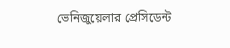ভেনিজুয়েলার প্রেসিডেন্ট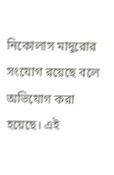নিকোলাস মাদুরোর সংযোগ রয়েছে বলে অভিযোগ করা হয়েছে। এই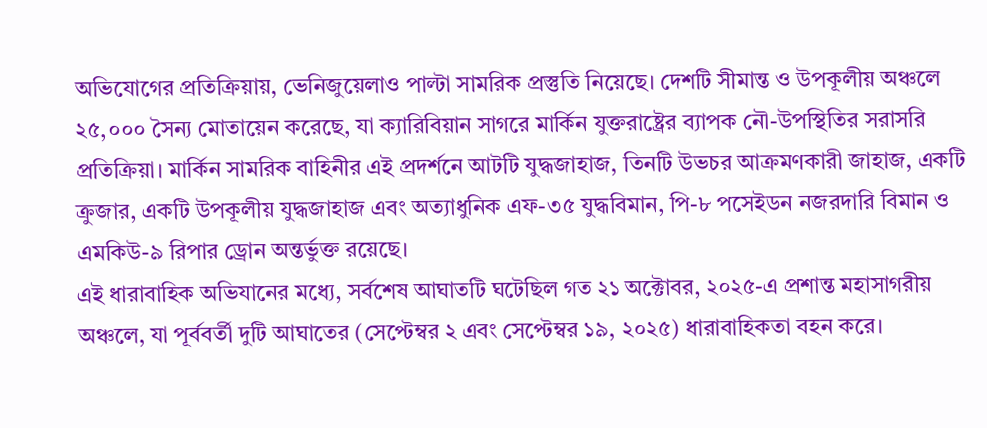অভিযোগের প্রতিক্রিয়ায়, ভেনিজুয়েলাও পাল্টা সামরিক প্রস্তুতি নিয়েছে। দেশটি সীমান্ত ও উপকূলীয় অঞ্চলে ২৫,০০০ সৈন্য মোতায়েন করেছে, যা ক্যারিবিয়ান সাগরে মার্কিন যুক্তরাষ্ট্রের ব্যাপক নৌ-উপস্থিতির সরাসরি প্রতিক্রিয়া। মার্কিন সামরিক বাহিনীর এই প্রদর্শনে আটটি যুদ্ধজাহাজ, তিনটি উভচর আক্রমণকারী জাহাজ, একটি ক্রুজার, একটি উপকূলীয় যুদ্ধজাহাজ এবং অত্যাধুনিক এফ-৩৫ যুদ্ধবিমান, পি-৮ পসেইডন নজরদারি বিমান ও এমকিউ-৯ রিপার ড্রোন অন্তর্ভুক্ত রয়েছে।
এই ধারাবাহিক অভিযানের মধ্যে, সর্বশেষ আঘাতটি ঘটেছিল গত ২১ অক্টোবর, ২০২৫-এ প্রশান্ত মহাসাগরীয় অঞ্চলে, যা পূর্ববর্তী দুটি আঘাতের (সেপ্টেম্বর ২ এবং সেপ্টেম্বর ১৯, ২০২৫) ধারাবাহিকতা বহন করে।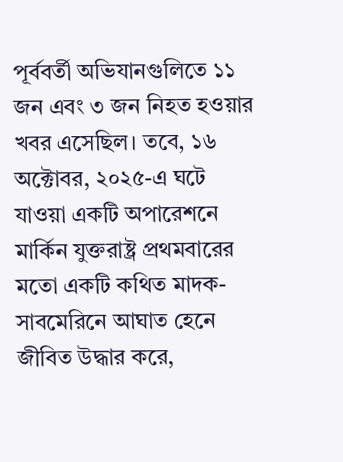পূর্ববর্তী অভিযানগুলিতে ১১ জন এবং ৩ জন নিহত হওয়ার খবর এসেছিল। তবে, ১৬ অক্টোবর, ২০২৫-এ ঘটে যাওয়া একটি অপারেশনে মার্কিন যুক্তরাষ্ট্র প্রথমবারের মতো একটি কথিত মাদক-সাবমেরিনে আঘাত হেনে জীবিত উদ্ধার করে,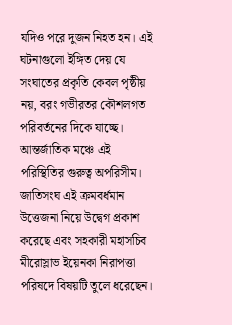যদিও পরে দুজন নিহত হন। এই ঘটনাগুলো ইঙ্গিত দেয় যে সংঘাতের প্রকৃতি কেবল পৃষ্ঠীয় নয়, বরং গভীরতর কৌশলগত পরিবর্তনের দিকে যাচ্ছে।
আন্তর্জাতিক মঞ্চে এই পরিস্থিতির গুরুত্ব অপরিসীম। জাতিসংঘ এই ক্রমবর্ধমান উত্তেজনা নিয়ে উদ্বেগ প্রকাশ করেছে এবং সহকারী মহাসচিব মীরোস্লাভ ইয়েনকা নিরাপত্তা পরিষদে বিষয়টি তুলে ধরেছেন।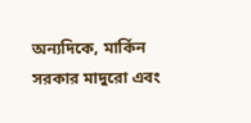অন্যদিকে, মার্কিন সরকার মাদুরো এবং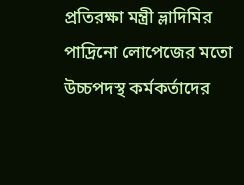প্রতিরক্ষা মন্ত্রী ভ্লাদিমির পাদ্রিনো লোপেজের মতো উচ্চপদস্থ কর্মকর্তাদের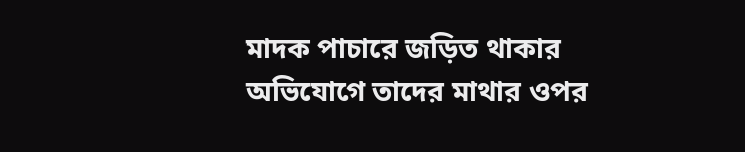মাদক পাচারে জড়িত থাকার অভিযোগে তাদের মাথার ওপর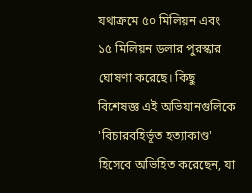যথাক্রমে ৫০ মিলিয়ন এবং ১৫ মিলিয়ন ডলার পুরস্কার ঘোষণা করেছে। কিছু বিশেষজ্ঞ এই অভিযানগুলিকে 'বিচারবহির্ভূত হত্যাকাণ্ড' হিসেবে অভিহিত করেছেন, যা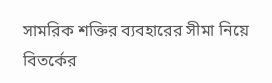সামরিক শক্তির ব্যবহারের সীমা নিয়ে বিতর্কের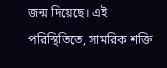জন্ম দিয়েছে। এই পরিস্থিতিতে, সামরিক শক্তি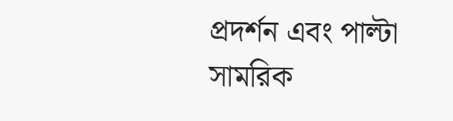প্রদর্শন এবং পাল্টা সামরিক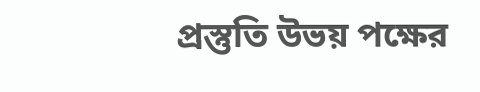প্রস্তুতি উভয় পক্ষের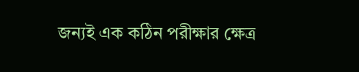জন্যই এক কঠিন পরীক্ষার ক্ষেত্র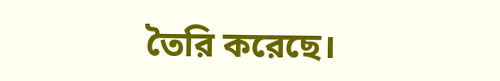তৈরি করেছে।